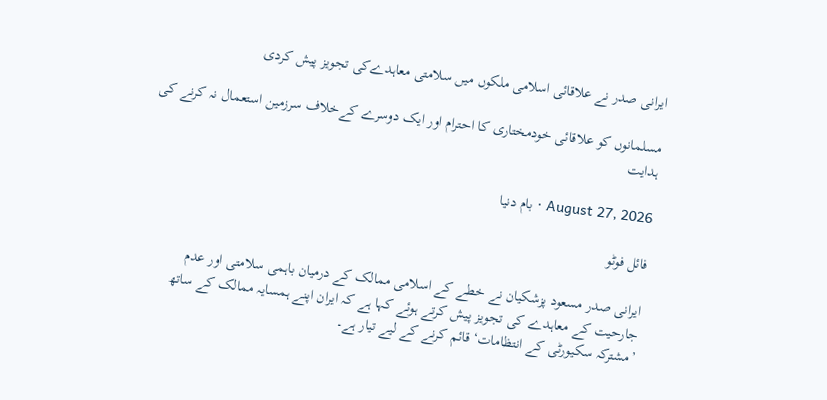ایرانی صدر نے علاقائی اسلامی ملکوں میں سلامتی معاہدےکی تجویز پیش کردی

مسلمانوں کو علاقائی خودمختاری کا احترام اور ایک دوسرے کےخلاف سرزمین استعمال نہ کرنے کی ہدایت

August 27, 2026 · بام دنیا

فائل فوٹو

ایرانی صدر مسعود پزشکیان نے خطے کے اسلامی ممالک کے درمیان باہمی سلامتی اور عدم جارحیت کے معاہدے کی تجویز پیش کرتے ہوئے کہا ہے کہ ایران اپنے ہمسایہ ممالک کے ساتھ ’مشترکہ سکیورٹی کے انتظامات‘ قائم کرنے کے لیے تیار ہے۔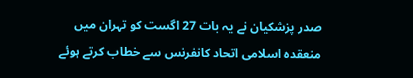صدر پزشکیان نے یہ بات 27 اگست کو تہران میں منعقدہ اسلامی اتحاد کانفرنس سے خطاب کرتے ہوئے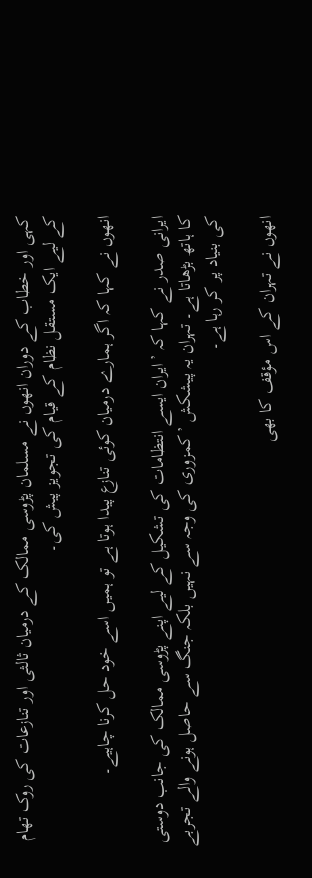کہی اور خطاب کے دوران انھوں نے مسلمان پڑوسی ممالک کے درمیان ثالثی اور تنازعات کی روک تھام کے لیے ایک مستقل نظام کے قیام کی تجویز پیش کی۔

انھوں نے کہا کہ اگر ہمارے درمیان کوئی تنازع پیدا ہوتا ہے تو ہمیں اسے خود حل کرنا چاہیے۔

ایرانی صدر نے کہا کہ ’ایران ایسے انتظامات کی تشکیل کے لیے اپنے پڑوسی ممالک کی جانب دوستی کا ہاتھ بڑھاتا ہے۔ تہران یہ پیشکش ’کمزوری کی وجہ سے نہیں بلکہ جنگ سے حاصل ہونے والے تجربے کی بنیاد پر کر رہا ہے۔

انھوں نے تہران کے اس مؤقف کا بھی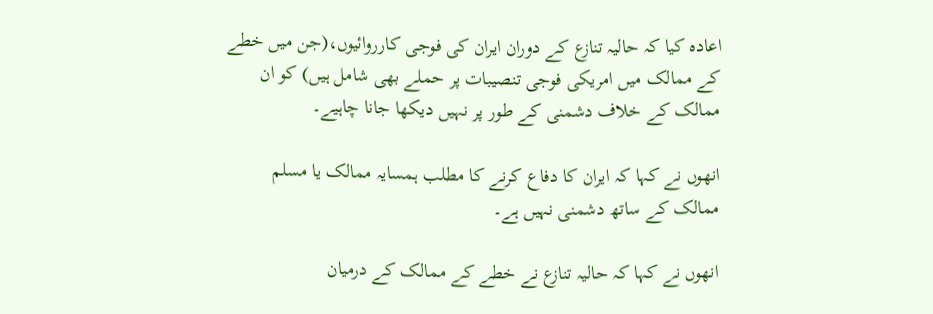اعادہ کیا کہ حالیہ تنازع کے دوران ایران کی فوجی کارروائیوں،(جن میں خطے کے ممالک میں امریکی فوجی تنصیبات پر حملے بھی شامل ہیں) کو ان ممالک کے خلاف دشمنی کے طور پر نہیں دیکھا جانا چاہیے۔

انھوں نے کہا کہ ایران کا دفاع کرنے کا مطلب ہمسایہ ممالک یا مسلم ممالک کے ساتھ دشمنی نہیں ہے۔

انھوں نے کہا کہ حالیہ تنازع نے خطے کے ممالک کے درمیان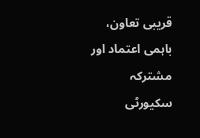قریبی تعاون، باہمی اعتماد اور مشترکہ سکیورٹی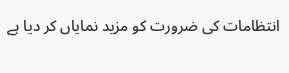انتظامات کی ضرورت کو مزید نمایاں کر دیا ہے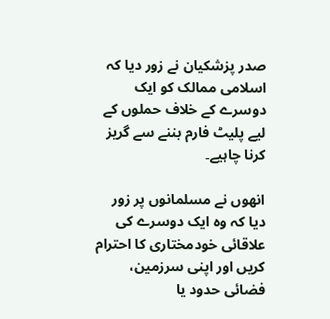صدر پزشکیان نے زور دیا کہ اسلامی ممالک کو ایک دوسرے کے خلاف حملوں کے لیے پلیٹ فارم بننے سے گریز کرنا چاہیے۔

انھوں نے مسلمانوں پر زور دیا کہ وہ ایک دوسرے کی علاقائی خودمختاری کا احترام کریں اور اپنی سرزمین، فضائی حدود یا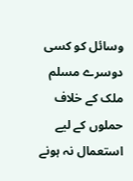وسائل کو کسی دوسرے مسلم ملک کے خلاف حملوں کے لیے استعمال نہ ہونے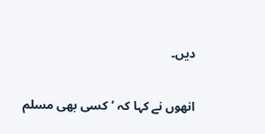دیں۔

انھوں نے کہا کہ ’کسی بھی مسلم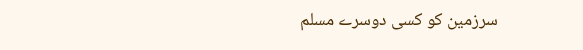سرزمین کو کسی دوسرے مسلم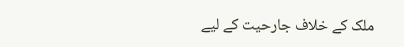ملک کے خلاف جارحیت کے لیے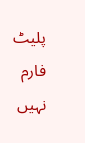پلیٹ فارم نہیں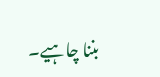بننا چاہیے۔